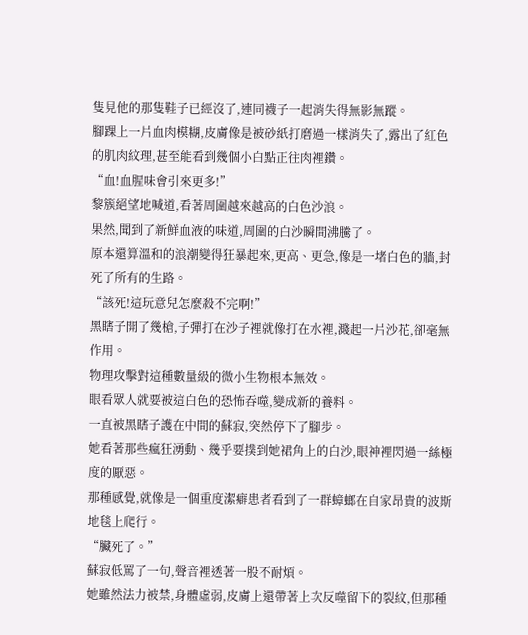隻見他的那隻鞋子已經沒了,連同襪子一起消失得無影無蹤。
腳踝上一片血肉模糊,皮膚像是被砂紙打磨過一樣消失了,露出了紅色的肌肉紋理,甚至能看到幾個小白點正往肉裡鑽。
“血!血腥味會引來更多!”
黎簇絕望地喊道,看著周圍越來越高的白色沙浪。
果然,聞到了新鮮血液的味道,周圍的白沙瞬間沸騰了。
原本還算溫和的浪潮變得狂暴起來,更高、更急,像是一堵白色的牆,封死了所有的生路。
“該死!這玩意兒怎麼殺不完啊!”
黑瞎子開了幾槍,子彈打在沙子裡就像打在水裡,濺起一片沙花,卻毫無作用。
物理攻擊對這種數量級的微小生物根本無效。
眼看眾人就要被這白色的恐怖吞噬,變成新的養料。
一直被黑瞎子護在中間的蘇寂,突然停下了腳步。
她看著那些瘋狂湧動、幾乎要撲到她裙角上的白沙,眼神裡閃過一絲極度的厭惡。
那種感覺,就像是一個重度潔癖患者看到了一群蟑螂在自家昂貴的波斯地毯上爬行。
“臟死了。”
蘇寂低罵了一句,聲音裡透著一股不耐煩。
她雖然法力被禁,身體虛弱,皮膚上還帶著上次反噬留下的裂紋,但那種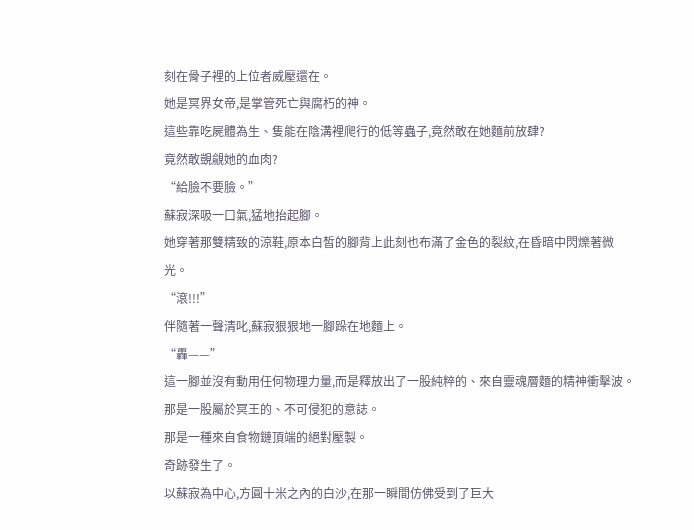刻在骨子裡的上位者威壓還在。
她是冥界女帝,是掌管死亡與腐朽的神。
這些靠吃屍體為生、隻能在陰溝裡爬行的低等蟲子,竟然敢在她麵前放肆?
竟然敢覬覦她的血肉?
“給臉不要臉。”
蘇寂深吸一口氣,猛地抬起腳。
她穿著那雙精致的涼鞋,原本白皙的腳背上此刻也布滿了金色的裂紋,在昏暗中閃爍著微光。
“滾!!!”
伴隨著一聲清叱,蘇寂狠狠地一腳跺在地麵上。
“轟——”
這一腳並沒有動用任何物理力量,而是釋放出了一股純粹的、來自靈魂層麵的精神衝擊波。
那是一股屬於冥王的、不可侵犯的意誌。
那是一種來自食物鏈頂端的絕對壓製。
奇跡發生了。
以蘇寂為中心,方圓十米之內的白沙,在那一瞬間仿佛受到了巨大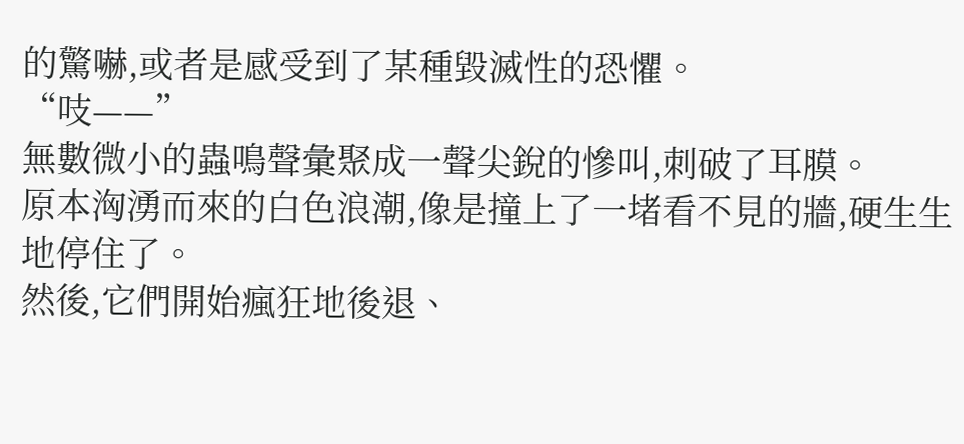的驚嚇,或者是感受到了某種毀滅性的恐懼。
“吱——”
無數微小的蟲鳴聲彙聚成一聲尖銳的慘叫,刺破了耳膜。
原本洶湧而來的白色浪潮,像是撞上了一堵看不見的牆,硬生生地停住了。
然後,它們開始瘋狂地後退、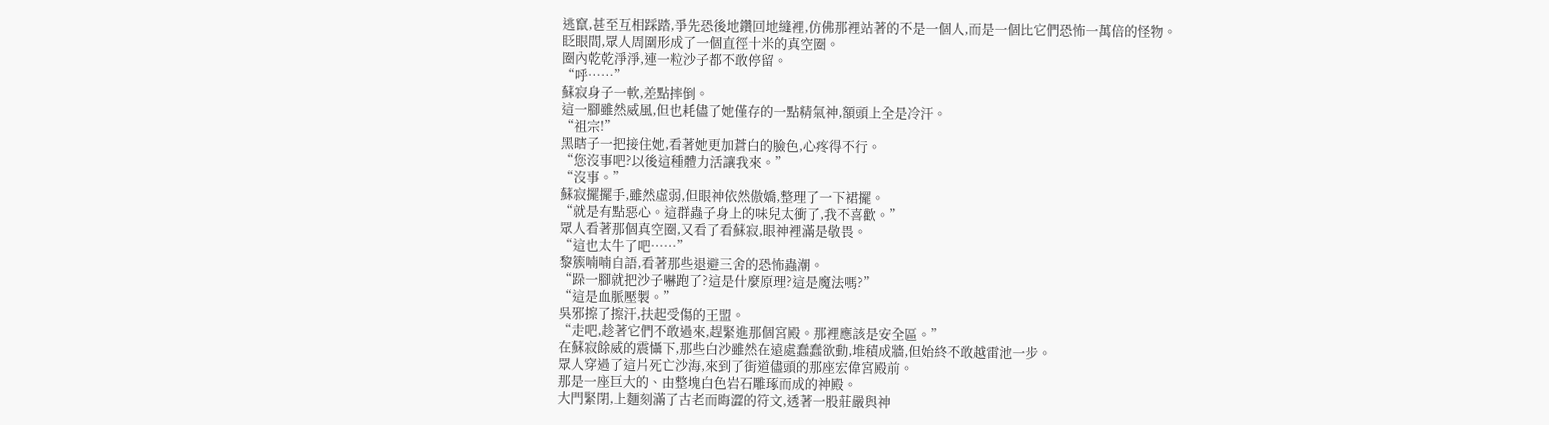逃竄,甚至互相踩踏,爭先恐後地鑽回地縫裡,仿佛那裡站著的不是一個人,而是一個比它們恐怖一萬倍的怪物。
眨眼間,眾人周圍形成了一個直徑十米的真空圈。
圈內乾乾淨淨,連一粒沙子都不敢停留。
“呼……”
蘇寂身子一軟,差點摔倒。
這一腳雖然威風,但也耗儘了她僅存的一點精氣神,額頭上全是冷汗。
“祖宗!”
黑瞎子一把接住她,看著她更加蒼白的臉色,心疼得不行。
“您沒事吧?以後這種體力活讓我來。”
“沒事。”
蘇寂擺擺手,雖然虛弱,但眼神依然傲嬌,整理了一下裙擺。
“就是有點惡心。這群蟲子身上的味兒太衝了,我不喜歡。”
眾人看著那個真空圈,又看了看蘇寂,眼神裡滿是敬畏。
“這也太牛了吧……”
黎簇喃喃自語,看著那些退避三舍的恐怖蟲潮。
“跺一腳就把沙子嚇跑了?這是什麼原理?這是魔法嗎?”
“這是血脈壓製。”
吳邪擦了擦汗,扶起受傷的王盟。
“走吧,趁著它們不敢過來,趕緊進那個宮殿。那裡應該是安全區。”
在蘇寂餘威的震懾下,那些白沙雖然在遠處蠢蠢欲動,堆積成牆,但始終不敢越雷池一步。
眾人穿過了這片死亡沙海,來到了街道儘頭的那座宏偉宮殿前。
那是一座巨大的、由整塊白色岩石雕琢而成的神殿。
大門緊閉,上麵刻滿了古老而晦澀的符文,透著一股莊嚴與神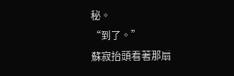秘。
“到了。”
蘇寂抬頭看著那扇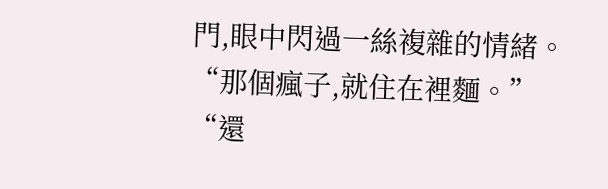門,眼中閃過一絲複雜的情緒。
“那個瘋子,就住在裡麵。”
“還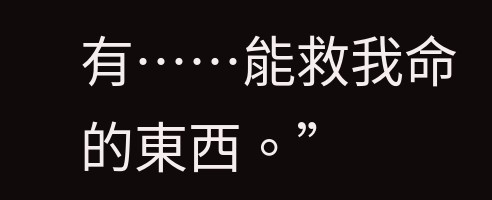有……能救我命的東西。”